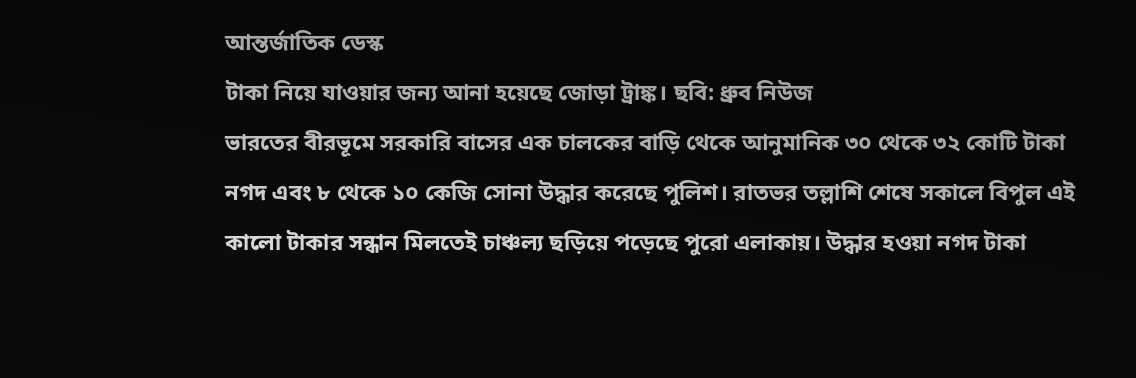আন্তর্জাতিক ডেস্ক
টাকা নিয়ে যাওয়ার জন্য আনা হয়েছে জোড়া ট্রাঙ্ক। ছবি: ধ্রুব নিউজ
ভারতের বীরভূমে সরকারি বাসের এক চালকের বাড়ি থেকে আনুমানিক ৩০ থেকে ৩২ কোটি টাকা নগদ এবং ৮ থেকে ১০ কেজি সোনা উদ্ধার করেছে পুলিশ। রাতভর তল্লাশি শেষে সকালে বিপুল এই কালো টাকার সন্ধান মিলতেই চাঞ্চল্য ছড়িয়ে পড়েছে পুরো এলাকায়। উদ্ধার হওয়া নগদ টাকা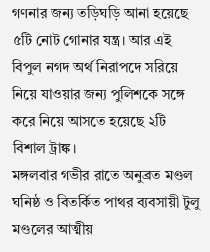গণনার জন্য তড়িঘড়ি আনা হয়েছে ৫টি নোট গোনার যন্ত্র। আর এই বিপুল নগদ অর্থ নিরাপদে সরিয়ে নিয়ে যাওয়ার জন্য পুলিশকে সঙ্গে করে নিয়ে আসতে হয়েছে ২টি বিশাল ট্রাঙ্ক।
মঙ্গলবার গভীর রাতে অনুব্রত মণ্ডল ঘনিষ্ঠ ও বিতর্কিত পাথর ব্যবসায়ী টুলু মণ্ডলের আত্মীয়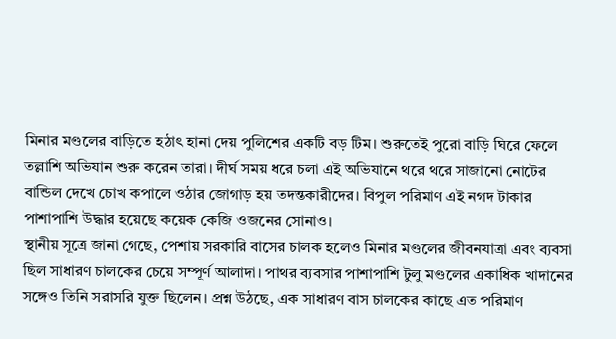মিনার মণ্ডলের বাড়িতে হঠাৎ হানা দেয় পুলিশের একটি বড় টিম। শুরুতেই পুরো বাড়ি ঘিরে ফেলে তল্লাশি অভিযান শুরু করেন তারা। দীর্ঘ সময় ধরে চলা এই অভিযানে থরে থরে সাজানো নোটের বান্ডিল দেখে চোখ কপালে ওঠার জোগাড় হয় তদন্তকারীদের। বিপুল পরিমাণ এই নগদ টাকার পাশাপাশি উদ্ধার হয়েছে কয়েক কেজি ওজনের সোনাও।
স্থানীয় সূত্রে জানা গেছে, পেশায় সরকারি বাসের চালক হলেও মিনার মণ্ডলের জীবনযাত্রা এবং ব্যবসা ছিল সাধারণ চালকের চেয়ে সম্পূর্ণ আলাদা। পাথর ব্যবসার পাশাপাশি টুলু মণ্ডলের একাধিক খাদানের সঙ্গেও তিনি সরাসরি যুক্ত ছিলেন। প্রশ্ন উঠছে, এক সাধারণ বাস চালকের কাছে এত পরিমাণ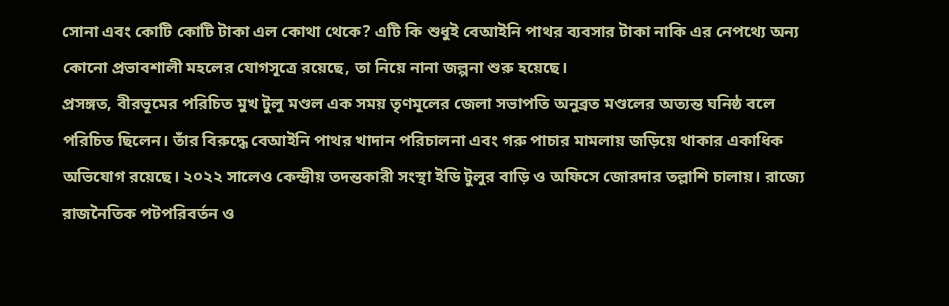সোনা এবং কোটি কোটি টাকা এল কোথা থেকে? এটি কি শুধুই বেআইনি পাথর ব্যবসার টাকা নাকি এর নেপথ্যে অন্য কোনো প্রভাবশালী মহলের যোগসূত্রে রয়েছে, তা নিয়ে নানা জল্পনা শুরু হয়েছে।
প্রসঙ্গত, বীরভূমের পরিচিত মুখ টুলু মণ্ডল এক সময় তৃণমূলের জেলা সভাপতি অনুব্রত মণ্ডলের অত্যন্ত ঘনিষ্ঠ বলে পরিচিত ছিলেন। তাঁর বিরুদ্ধে বেআইনি পাথর খাদান পরিচালনা এবং গরু পাচার মামলায় জড়িয়ে থাকার একাধিক অভিযোগ রয়েছে। ২০২২ সালেও কেন্দ্রীয় তদন্তকারী সংস্থা ইডি টুলুর বাড়ি ও অফিসে জোরদার তল্লাশি চালায়। রাজ্যে রাজনৈতিক পটপরিবর্তন ও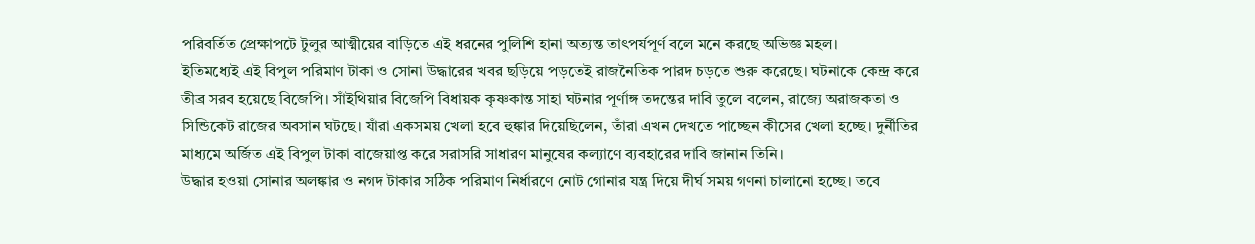পরিবর্তিত প্রেক্ষাপটে টুলুর আত্মীয়ের বাড়িতে এই ধরনের পুলিশি হানা অত্যন্ত তাৎপর্যপূর্ণ বলে মনে করছে অভিজ্ঞ মহল।
ইতিমধ্যেই এই বিপুল পরিমাণ টাকা ও সোনা উদ্ধারের খবর ছড়িয়ে পড়তেই রাজনৈতিক পারদ চড়তে শুরু করেছে। ঘটনাকে কেন্দ্র করে তীব্র সরব হয়েছে বিজেপি। সাঁইথিয়ার বিজেপি বিধায়ক কৃষ্ণকান্ত সাহা ঘটনার পূর্ণাঙ্গ তদন্তের দাবি তুলে বলেন, রাজ্যে অরাজকতা ও সিন্ডিকেট রাজের অবসান ঘটছে। যাঁরা একসময় খেলা হবে হুঙ্কার দিয়েছিলেন, তাঁরা এখন দেখতে পাচ্ছেন কীসের খেলা হচ্ছে। দুর্নীতির মাধ্যমে অর্জিত এই বিপুল টাকা বাজেয়াপ্ত করে সরাসরি সাধারণ মানুষের কল্যাণে ব্যবহারের দাবি জানান তিনি।
উদ্ধার হওয়া সোনার অলঙ্কার ও নগদ টাকার সঠিক পরিমাণ নির্ধারণে নোট গোনার যন্ত্র দিয়ে দীর্ঘ সময় গণনা চালানো হচ্ছে। তবে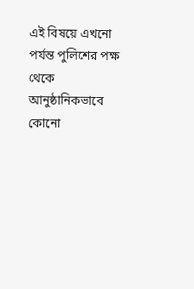এই বিষয়ে এখনো পর্যন্ত পুলিশের পক্ষ থেকে আনুষ্ঠানিকভাবে কোনো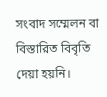সংবাদ সম্মেলন বা বিস্তারিত বিবৃতি দেয়া হয়নি।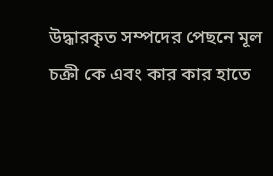উদ্ধারকৃত সম্পদের পেছনে মূল চক্রী কে এবং কার কার হাতে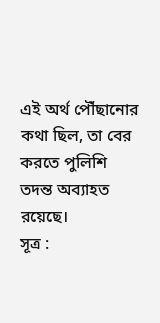এই অর্থ পৌঁছানোর কথা ছিল, তা বের করতে পুলিশি তদন্ত অব্যাহত রয়েছে।
সূত্র :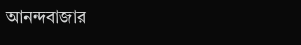আনন্দবাজার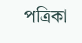পত্রিকা